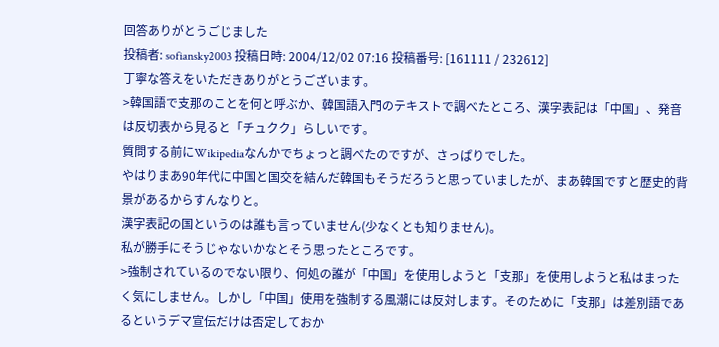回答ありがとうごじました
投稿者: sofiansky2003 投稿日時: 2004/12/02 07:16 投稿番号: [161111 / 232612]
丁寧な答えをいただきありがとうございます。
>韓国語で支那のことを何と呼ぶか、韓国語入門のテキストで調べたところ、漢字表記は「中国」、発音は反切表から見ると「チュクク」らしいです。
質問する前にWikipediaなんかでちょっと調べたのですが、さっぱりでした。
やはりまあ90年代に中国と国交を結んだ韓国もそうだろうと思っていましたが、まあ韓国ですと歴史的背景があるからすんなりと。
漢字表記の国というのは誰も言っていません(少なくとも知りません)。
私が勝手にそうじゃないかなとそう思ったところです。
>強制されているのでない限り、何処の誰が「中国」を使用しようと「支那」を使用しようと私はまったく気にしません。しかし「中国」使用を強制する風潮には反対します。そのために「支那」は差別語であるというデマ宣伝だけは否定しておか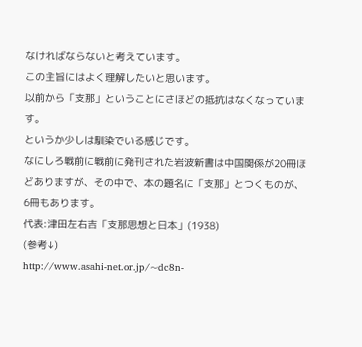なければならないと考えています。
この主旨にはよく理解したいと思います。
以前から「支那」ということにさほどの抵抗はなくなっています。
というか少しは馴染でいる感じです。
なにしろ戦前に戦前に発刊された岩波新書は中国関係が20冊ほどありますが、その中で、本の題名に「支那」とつくものが、6冊もあります。
代表:津田左右吉「支那思想と日本」(1938)
(参考↓)
http://www.asahi-net.or.jp/~dc8n-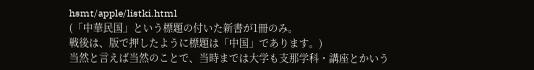hsmt/apple/listki.html
(「中華民国」という標題の付いた新書が1冊のみ。
戦後は、版で押したように標題は「中国」であります。)
当然と言えば当然のことで、当時までは大学も支那学科・講座とかいう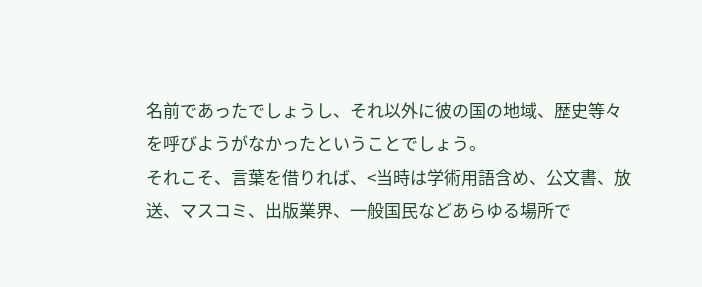名前であったでしょうし、それ以外に彼の国の地域、歴史等々を呼びようがなかったということでしょう。
それこそ、言葉を借りれば、<当時は学術用語含め、公文書、放送、マスコミ、出版業界、一般国民などあらゆる場所で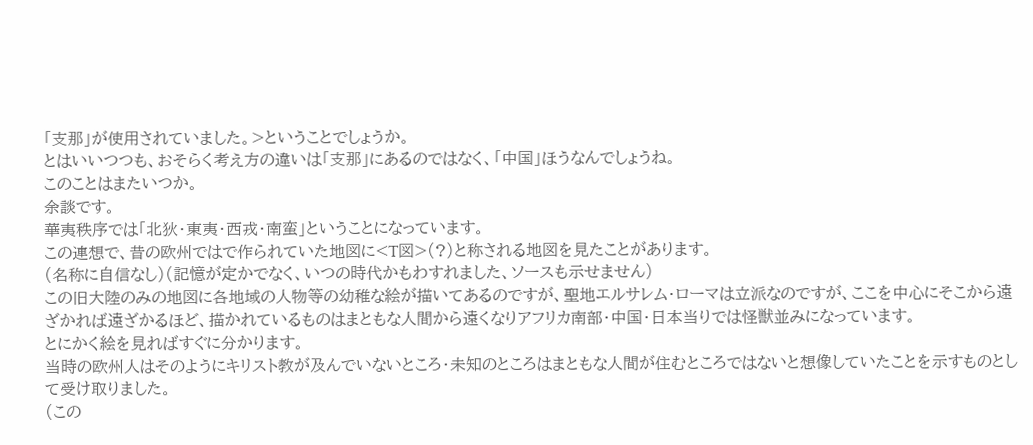「支那」が使用されていました。>ということでしょうか。
とはいいつつも、おそらく考え方の違いは「支那」にあるのではなく、「中国」ほうなんでしょうね。
このことはまたいつか。
余談です。
華夷秩序では「北狄・東夷・西戎・南蛮」ということになっています。
この連想で、昔の欧州ではで作られていた地図に<T図>(?)と称される地図を見たことがあります。
(名称に自信なし)(記憶が定かでなく、いつの時代かもわすれました、ソースも示せません)
この旧大陸のみの地図に各地域の人物等の幼稚な絵が描いてあるのですが、聖地エルサレム・ローマは立派なのですが、ここを中心にそこから遠ざかれば遠ざかるほど、描かれているものはまともな人間から遠くなりアフリカ南部・中国・日本当りでは怪獣並みになっています。
とにかく絵を見ればすぐに分かります。
当時の欧州人はそのようにキリスト教が及んでいないところ・未知のところはまともな人間が住むところではないと想像していたことを示すものとして受け取りました。
(この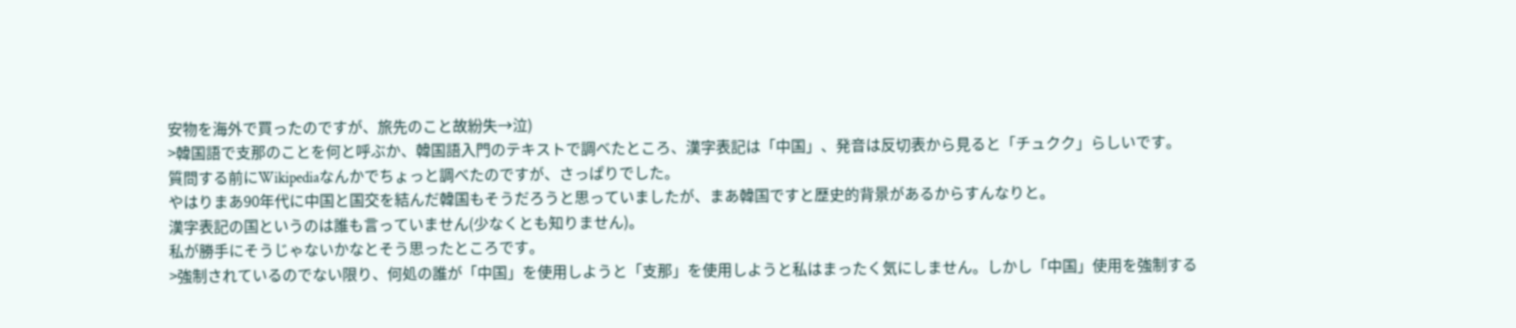安物を海外で買ったのですが、旅先のこと故紛失→泣)
>韓国語で支那のことを何と呼ぶか、韓国語入門のテキストで調べたところ、漢字表記は「中国」、発音は反切表から見ると「チュクク」らしいです。
質問する前にWikipediaなんかでちょっと調べたのですが、さっぱりでした。
やはりまあ90年代に中国と国交を結んだ韓国もそうだろうと思っていましたが、まあ韓国ですと歴史的背景があるからすんなりと。
漢字表記の国というのは誰も言っていません(少なくとも知りません)。
私が勝手にそうじゃないかなとそう思ったところです。
>強制されているのでない限り、何処の誰が「中国」を使用しようと「支那」を使用しようと私はまったく気にしません。しかし「中国」使用を強制する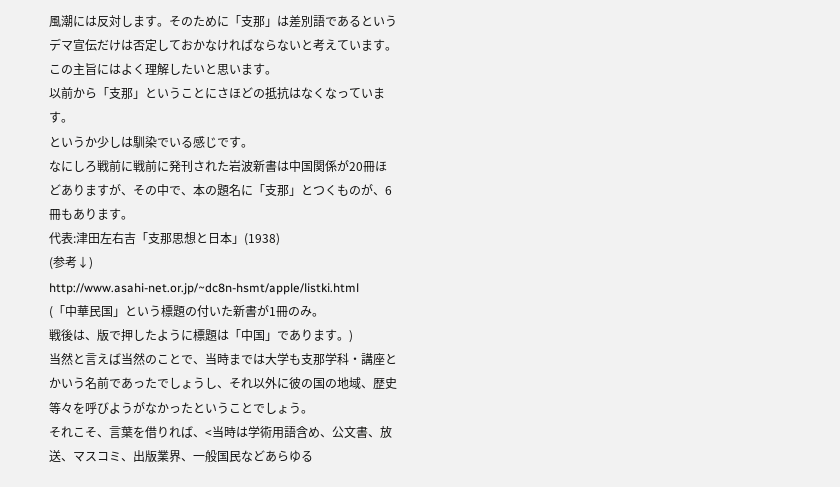風潮には反対します。そのために「支那」は差別語であるというデマ宣伝だけは否定しておかなければならないと考えています。
この主旨にはよく理解したいと思います。
以前から「支那」ということにさほどの抵抗はなくなっています。
というか少しは馴染でいる感じです。
なにしろ戦前に戦前に発刊された岩波新書は中国関係が20冊ほどありますが、その中で、本の題名に「支那」とつくものが、6冊もあります。
代表:津田左右吉「支那思想と日本」(1938)
(参考↓)
http://www.asahi-net.or.jp/~dc8n-hsmt/apple/listki.html
(「中華民国」という標題の付いた新書が1冊のみ。
戦後は、版で押したように標題は「中国」であります。)
当然と言えば当然のことで、当時までは大学も支那学科・講座とかいう名前であったでしょうし、それ以外に彼の国の地域、歴史等々を呼びようがなかったということでしょう。
それこそ、言葉を借りれば、<当時は学術用語含め、公文書、放送、マスコミ、出版業界、一般国民などあらゆる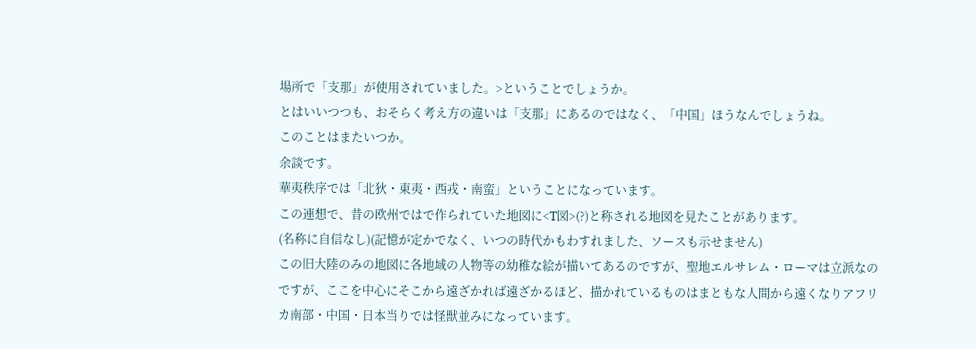場所で「支那」が使用されていました。>ということでしょうか。
とはいいつつも、おそらく考え方の違いは「支那」にあるのではなく、「中国」ほうなんでしょうね。
このことはまたいつか。
余談です。
華夷秩序では「北狄・東夷・西戎・南蛮」ということになっています。
この連想で、昔の欧州ではで作られていた地図に<T図>(?)と称される地図を見たことがあります。
(名称に自信なし)(記憶が定かでなく、いつの時代かもわすれました、ソースも示せません)
この旧大陸のみの地図に各地域の人物等の幼稚な絵が描いてあるのですが、聖地エルサレム・ローマは立派なのですが、ここを中心にそこから遠ざかれば遠ざかるほど、描かれているものはまともな人間から遠くなりアフリカ南部・中国・日本当りでは怪獣並みになっています。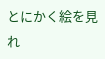とにかく絵を見れ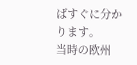ばすぐに分かります。
当時の欧州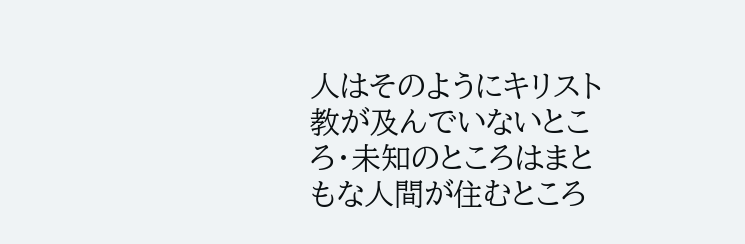人はそのようにキリスト教が及んでいないところ・未知のところはまともな人間が住むところ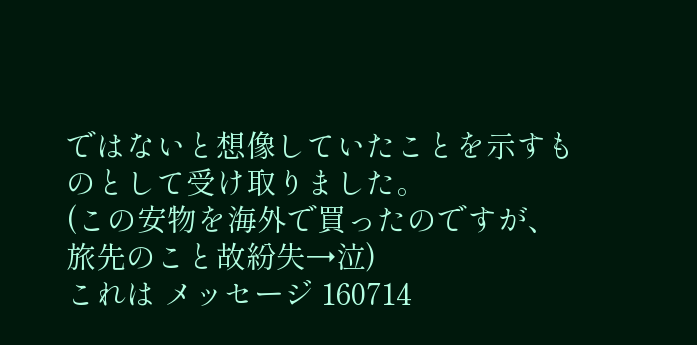ではないと想像していたことを示すものとして受け取りました。
(この安物を海外で買ったのですが、旅先のこと故紛失→泣)
これは メッセージ 160714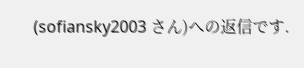(sofiansky2003 さん)への返信です.